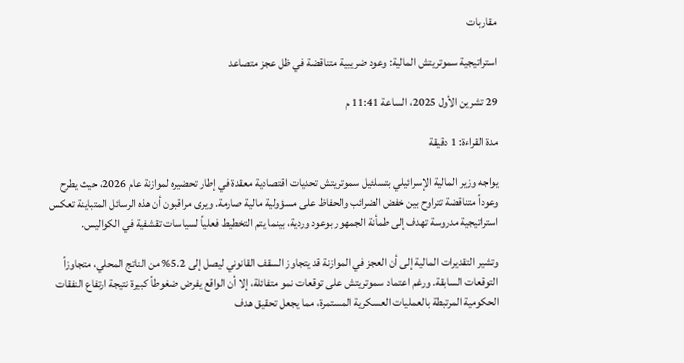مقاربات

استراتيجية سموتريتش المالية: وعود ضريبية متناقضة في ظل عجز متصاعد

29 تشرين الأول 2025، الساعة 11:41 م

مدة القراءة: 1 دقيقة

يواجه وزير المالية الإسرائيلي بتسلئيل سموتريتش تحديات اقتصادية معقدة في إطار تحضيره لموازنة عام 2026، حيث يطرح وعوداً متناقضة تتراوح بين خفض الضرائب والحفاظ على مسؤولية مالية صارمة. ويرى مراقبون أن هذه الرسائل المتباينة تعكس استراتيجية مدروسة تهدف إلى طمأنة الجمهور بوعود وردية، بينما يتم التخطيط فعلياً لسياسات تقشفية في الكواليس.

وتشير التقديرات المالية إلى أن العجز في الموازنة قد يتجاوز السقف القانوني ليصل إلى 5.2% من الناتج المحلي، متجاوزاً التوقعات السابقة. ورغم اعتماد سموتريتش على توقعات نمو متفائلة، إلا أن الواقع يفرض ضغوطاً كبيرة نتيجة ارتفاع النفقات الحكومية المرتبطة بالعمليات العسكرية المستمرة، مما يجعل تحقيق هدف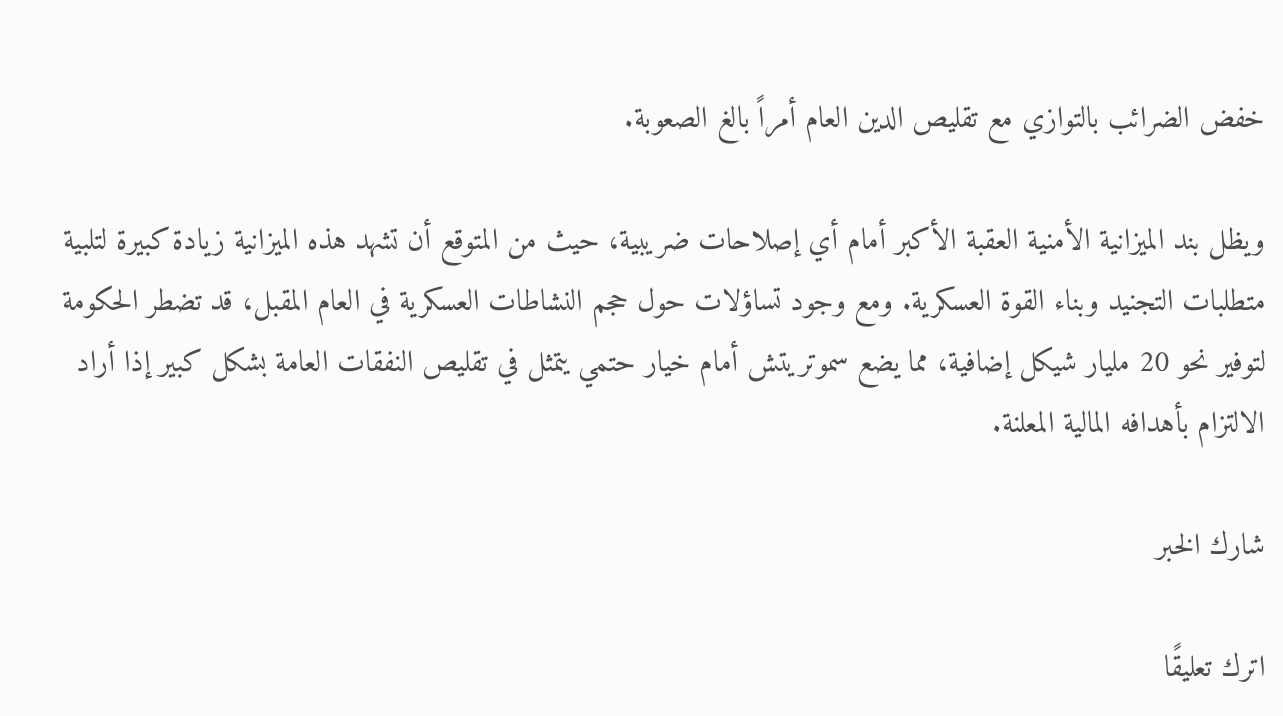خفض الضرائب بالتوازي مع تقليص الدين العام أمراً بالغ الصعوبة.

ويظل بند الميزانية الأمنية العقبة الأكبر أمام أي إصلاحات ضريبية، حيث من المتوقع أن تشهد هذه الميزانية زيادة كبيرة لتلبية متطلبات التجنيد وبناء القوة العسكرية. ومع وجود تساؤلات حول حجم النشاطات العسكرية في العام المقبل، قد تضطر الحكومة لتوفير نحو 20 مليار شيكل إضافية، مما يضع سموتريتش أمام خيار حتمي يتمثل في تقليص النفقات العامة بشكل كبير إذا أراد الالتزام بأهدافه المالية المعلنة.

شارك الخبر

اترك تعليقًا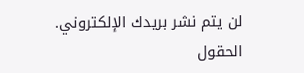لن يتم نشر بريدك الإلكتروني. الحقول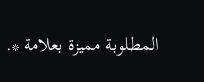المطلوبة مميزة بعلامة *.